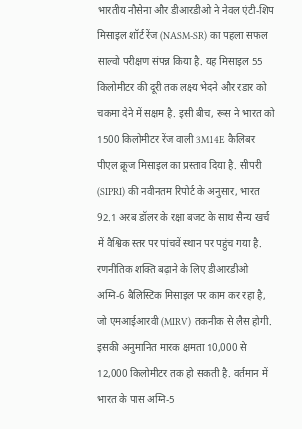भारतीय नौसेना और डीआरडीओ ने नेवल एंटी-शिप मिसाइल शॉर्ट रेंज (NASM-SR) का पहला सफल साल्वो परीक्षण संपन्न किया है. यह मिसाइल 55 किलोमीटर की दूरी तक लक्ष्य भेदने और रडार को चकमा देने में सक्षम है. इसी बीच, रूस ने भारत को 1500 किलोमीटर रेंज वाली 3M14E कैलिबर पीएल क्रूज मिसाइल का प्रस्ताव दिया है. सीपरी (SIPRI) की नवीनतम रिपोर्ट के अनुसार, भारत 92.1 अरब डॉलर के रक्षा बजट के साथ सैन्य खर्च में वैश्विक स्तर पर पांचवें स्थान पर पहुंच गया है. रणनीतिक शक्ति बढ़ाने के लिए डीआरडीओ अग्नि-6 बैलिस्टिक मिसाइल पर काम कर रहा है, जो एमआईआरवी (MIRV) तकनीक से लैस होगी. इसकी अनुमानित मारक क्षमता 10,000 से 12,000 किलोमीटर तक हो सकती है. वर्तमान में भारत के पास अग्नि-5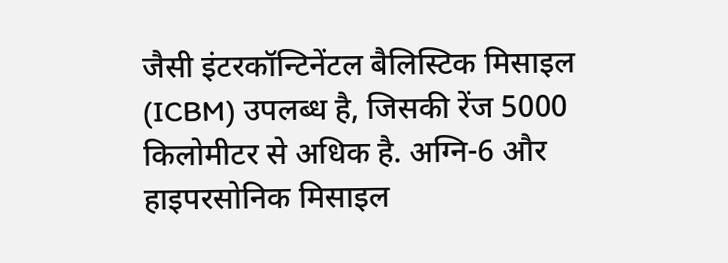जैसी इंटरकॉन्टिनेंटल बैलिस्टिक मिसाइल (ICBM) उपलब्ध है, जिसकी रेंज 5000 किलोमीटर से अधिक है. अग्नि-6 और हाइपरसोनिक मिसाइल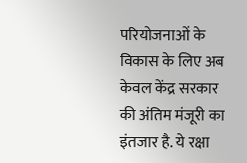परियोजनाओं के विकास के लिए अब केवल केंद्र सरकार की अंतिम मंजूरी का इंतजार है. ये रक्षा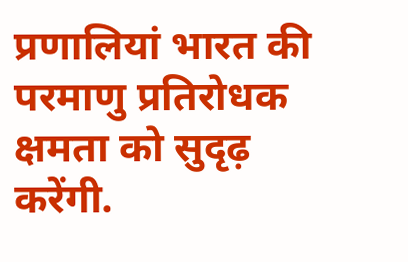प्रणालियां भारत की परमाणु प्रतिरोधक क्षमता को सुदृढ़ करेंगी.